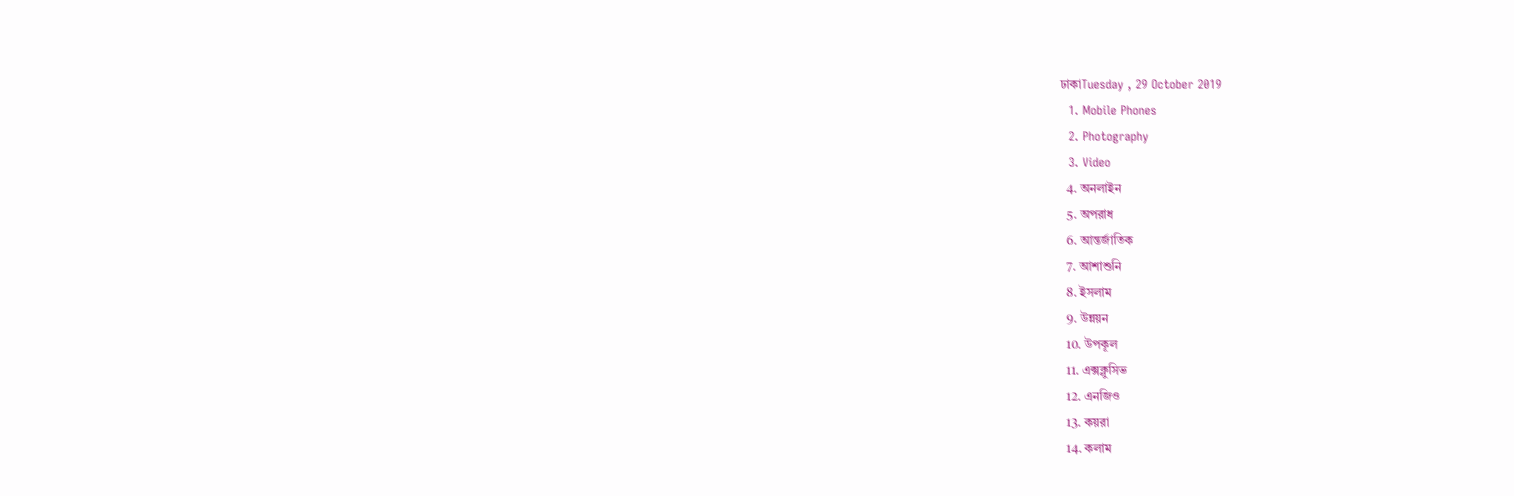ঢাকাTuesday , 29 October 2019
  1. Mobile Phones
  2. Photography
  3. Video
  4. অনলাইন
  5. অপরাধ
  6. আন্তর্জাতিক
  7. আশাশুনি
  8. ইসলাম
  9. উন্নয়ন
  10. উপকূল
  11. এক্সক্লুসিভ
  12. এনজিও
  13. কয়রা
  14. কলাম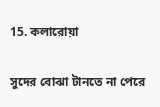15. কলারোয়া

সুদের বোঝা টানতে না পেরে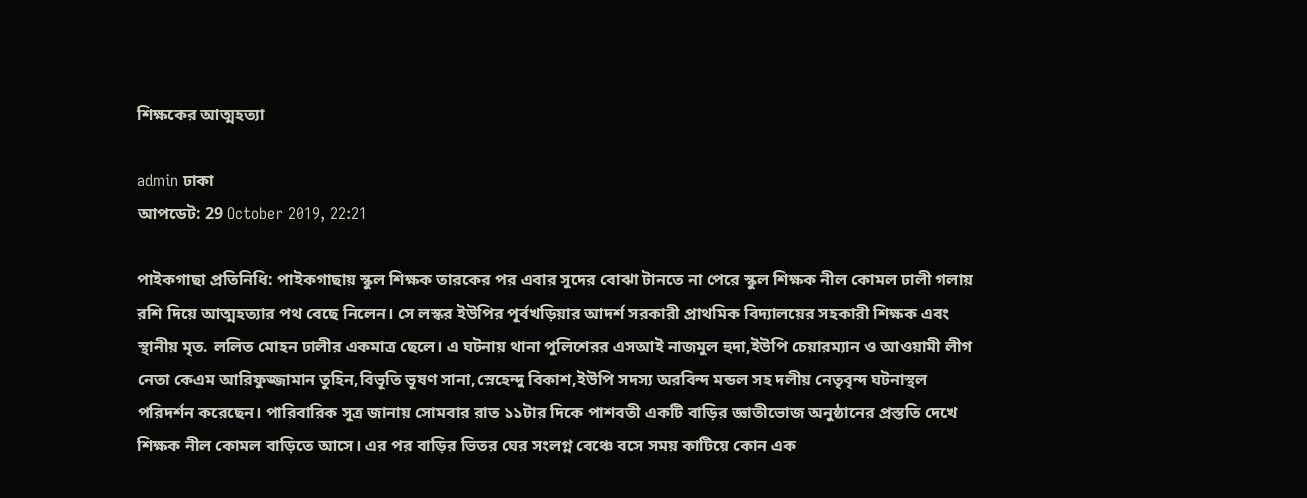শিক্ষকের আত্মহত্যা

admin ঢাকা
আপডেট: 29 October 2019, 22:21

পাইকগাছা প্রতিনিধি: পাইকগাছায় স্কুল শিক্ষক তারকের পর এবার সুদের বোঝা টানতে না পেরে স্কুল শিক্ষক নীল কোমল ঢালী গলায় রশি দিয়ে আত্মহত্যার পথ বেছে নিলেন। সে লস্কর ইউপির পূর্বখড়িয়ার আদর্শ সরকারী প্রাথমিক বিদ্যালয়ের সহকারী শিক্ষক এবং স্থানীয় মৃত. ললিত মোহন ঢালীর একমাত্র ছেলে। এ ঘটনায় থানা পুলিশেরর এসআই নাজমুল হুদা,ইউপি চেয়ারম্যান ও আওয়ামী লীগ নেতা কেএম আরিফুজ্জামান তুহিন,বিভূতি ভূষণ সানা,স্নেহেন্দু বিকাশ,ইউপি সদস্য অরবিন্দ মন্ডল সহ দলীয় নেতৃবৃন্দ ঘটনাস্থল পরিদর্শন করেছেন। পারিবারিক সূত্র জানায় সোমবার রাত ১১টার দিকে পাশবতী একটি বাড়ির জ্ঞাতীভোজ অনুষ্ঠানের প্রস্ততি দেখে শিক্ষক নীল কোমল বাড়িতে আসে। এর পর বাড়ির ভিতর ঘের সংলগ্ন বেঞ্চে বসে সময় কাটিয়ে কোন এক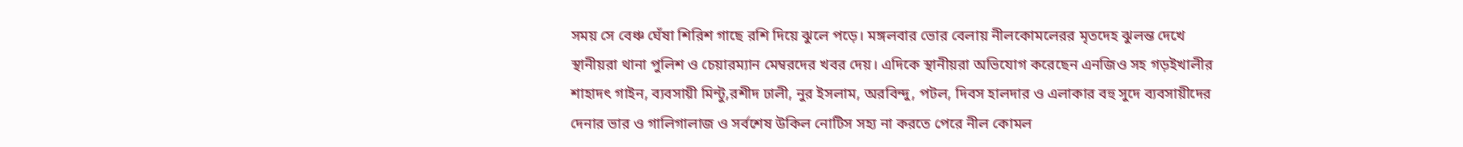সময় সে বেঞ্চ ঘেঁষা শিরিশ গাছে রশি দিয়ে ঝুলে পড়ে। মঙ্গলবার ভোর বেলায় নীলকোমলেরর মৃতদেহ ঝুলন্ত দেখে স্থানীয়রা থানা পুলিশ ও চেয়ারম্যান মেম্বরদের খবর দেয়। এদিকে স্থানীয়রা অভিযোগ করেছেন এনজিও সহ গড়ইখালীর শাহাদৎ গাইন, ব্যবসায়ী মিন্টু,রশীদ ঢালী, নুর ইসলাম, অরবিন্দু, পটল, দিবস হালদার ও এলাকার বহু সুদে ব্যবসায়ীদের দেনার ভার ও গালিগালাজ ও সর্বশেষ উকিল নোটিস সহ্য না করতে পেরে নীল কোমল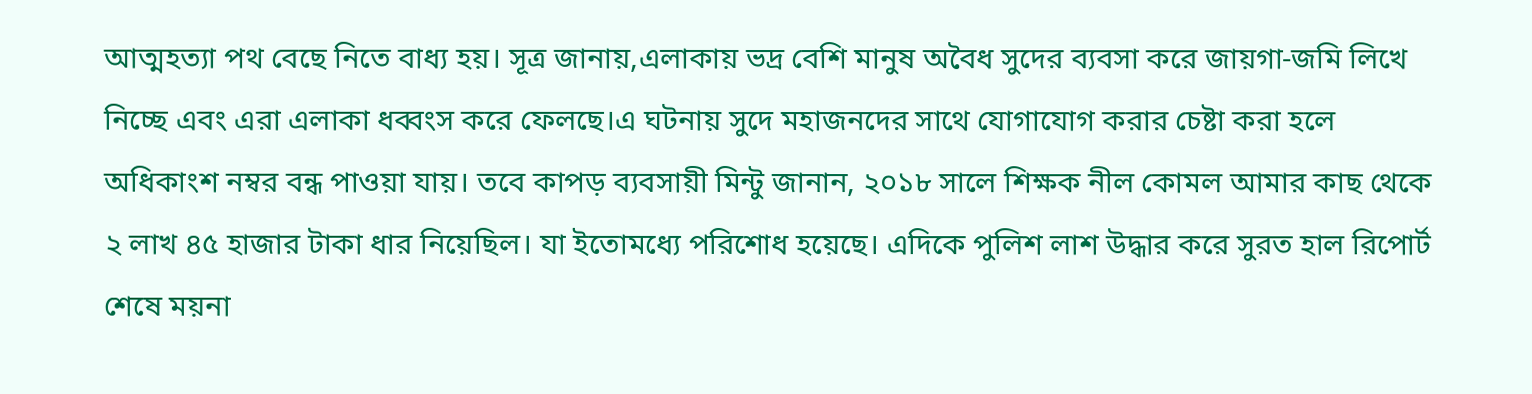আত্মহত্যা পথ বেছে নিতে বাধ্য হয়। সূত্র জানায়,এলাকায় ভদ্র বেশি মানুষ অবৈধ সুদের ব্যবসা করে জায়গা-জমি লিখে নিচ্ছে এবং এরা এলাকা ধব্বংস করে ফেলছে।এ ঘটনায় সুদে মহাজনদের সাথে যোগাযোগ করার চেষ্টা করা হলে অধিকাংশ নম্বর বন্ধ পাওয়া যায়। তবে কাপড় ব্যবসায়ী মিন্টু জানান, ২০১৮ সালে শিক্ষক নীল কোমল আমার কাছ থেকে ২ লাখ ৪৫ হাজার টাকা ধার নিয়েছিল। যা ইতোমধ্যে পরিশোধ হয়েছে। এদিকে পুলিশ লাশ উদ্ধার করে সুরত হাল রিপোর্ট শেষে ময়না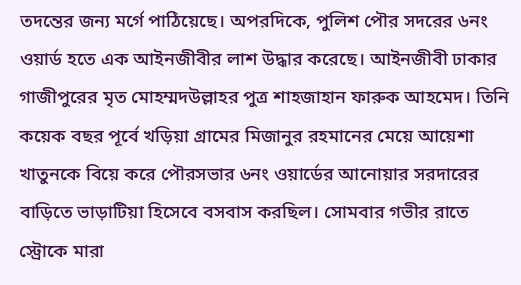তদন্তের জন্য মর্গে পাঠিয়েছে। অপরদিকে, পুলিশ পৌর সদরের ৬নং ওয়ার্ড হতে এক আইনজীবীর লাশ উদ্ধার করেছে। আইনজীবী ঢাকার গাজীপুরের মৃত মোহম্মদউল্লাহর পুত্র শাহজাহান ফারুক আহমেদ। তিনি কয়েক বছর পূর্বে খড়িয়া গ্রামের মিজানুর রহমানের মেয়ে আয়েশা খাতুনকে বিয়ে করে পৌরসভার ৬নং ওয়ার্ডের আনোয়ার সরদারের বাড়িতে ভাড়াটিয়া হিসেবে বসবাস করছিল। সোমবার গভীর রাতে স্ট্রোকে মারা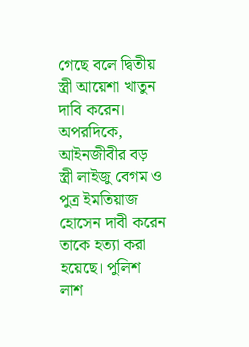গেছে বলে দ্বিতীয় স্ত্রী আয়েশা খাতুন দাবি করেন। অপরদিকে, আইনজীবীর বড় স্ত্রী লাইজু বেগম ও পুত্র ইমতিয়াজ হোসেন দাবী করেন তাকে হত্যা করা হয়েছে। পুলিশ লাশ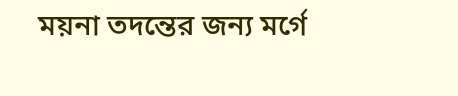ময়না তদন্তের জন্য মর্গে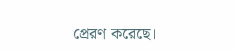প্রেরণ করেছে।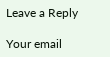Leave a Reply

Your email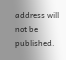address will not be published.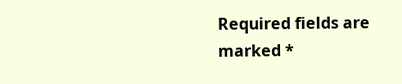Required fields are marked *